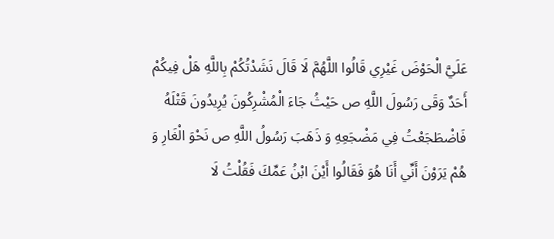عَلَيَّ الْحَوْضَ غَيْرِي قَالُوا اللَّهُمَّ لَا قَالَ نَشَدْتُكُمْ بِاللَّهِ هَلْ فِيكُمْ أَحَدٌ وَقَى رَسُولَ اللَّهِ ص حَيْثُ جَاءَ الْمُشْرِكُونَ يُرِيدُونَ قَتْلَهُ فَاضْطَجَعْتُ فِي مَضْجَعِهِ وَ ذَهَبَ رَسُولُ اللَّهِ ص نَحْوَ الْغَارِ وَ هُمْ يَرَوْنَ أَنِّي أَنَا هُوَ فَقَالُوا أَيْنَ ابْنُ عَمِّكَ فَقُلْتُ لَا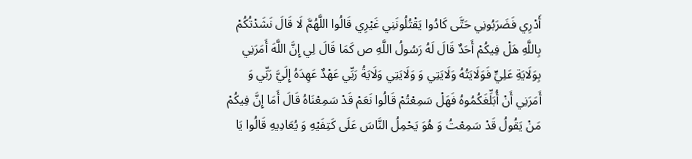أَدْرِي فَضَرَبُونِي حَتَّى كَادُوا يَقْتُلُونَنِي غَيْرِي قَالُوا اللَّهُمَّ لَا قَالَ نَشَدْتُكُمْ بِاللَّهِ هَلْ فِيكُمْ أَحَدٌ قَالَ لَهُ رَسُولُ اللَّهِ ص كَمَا قَالَ لِي إِنَّ اللَّهَ أَمَرَنِي بِوَلَايَةِ عَلِيٍّ فَوَلَايَتُهُ وَلَايَتِي وَ وَلَايَتِي وَلَايَةُ رَبِّي عَهْدٌ عَهِدَهُ إِلَيَّ رَبِّي وَ أَمَرَنِي أَنْ أُبَلِّغَكُمُوهُ فَهَلْ سَمِعْتُمْ قَالُوا نَعَمْ قَدْ سَمِعْنَاهُ قَالَ أَمَا إِنَّ فِيكُمْ مَنْ يَقُولُ قَدْ سَمِعْتُ وَ هُوَ يَحْمِلُ النَّاسَ عَلَى كَتِفَيْهِ وَ يُعَادِيهِ قَالُوا يَا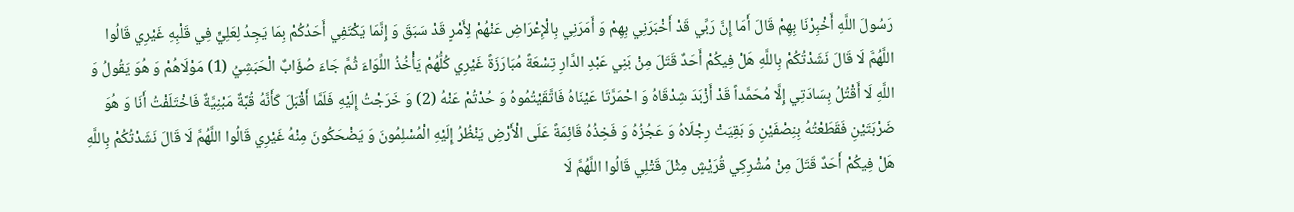رَسُولَ اللَّهِ أَخْبِرْنَا بِهِمْ قَالَ أَمَا إِنَّ رَبِّي قَدْ أَخْبَرَنِي بِهِمْ وَ أَمَرَنِي بِالْإِعْرَاضِ عَنْهُمْ لِأَمْرٍ قَدْ سَبَقَ وَ إِنَّمَا يَكْتَفِي أَحَدُكُمْ بِمَا يَجِدُ لِعَلِيٍّ فِي قَلْبِهِ غَيْرِي قَالُوا اللَّهُمَّ لَا قَالَ نَشَدْتُكُمْ بِاللَّهِ هَلْ فِيكُمْ أَحَدٌ قَتَلَ مِنْ بَنِي عَبْدِ الدَّارِ تِسْعَةً مُبَارَزَةً غَيْرِي كُلُّهُمْ يَأْخُذُ اللِّوَاءَ ثُمَّ جَاءَ صُؤَابٌ الْحَبَشِيُ (1) مَوْلَاهُمْ وَ هُوَ يَقُولُ وَ اللَّهِ لَا أَقْتُلُ بِسَادَتِي إِلَّا مُحَمَّداً قَدْ أَزْبَدَ شِدْقَاهُ وَ احْمَرَّتَا عَيْنَاهُ فَاتَّقَيْتُمُوهُ وَ حُدْتُمْ عَنْهُ (2) وَ خَرَجْتُ إِلَيْهِ فَلَمَّا أَقْبَلَ كَأَنَّهُ قُبَّةٌ مَبْنِيَّةٌ فَاخْتَلَفْتُ أَنَا وَ هُوَ ضَرْبَتَيْنِ فَقَطَعْتُهُ بِنِصْفَيْنِ وَ بَقِيَتْ رِجْلَاهُ وَ عَجُزُهُ وَ فَخِذُهُ قَائِمَةً عَلَى الْأَرْضِ يَنْظُرُ إِلَيْهِ الْمُسْلِمُونَ وَ يَضْحَكُونَ مِنْهُ غَيْرِي قَالُوا اللَّهُمَّ لَا قَالَ نَشَدْتُكُمْ بِاللَّهِ هَلْ فِيكُمْ أَحَدٌ قَتَلَ مِنْ مُشْرِكِي قُرَيْشٍ مِثْلَ قَتْلِي قَالُوا اللَّهُمَّ لَا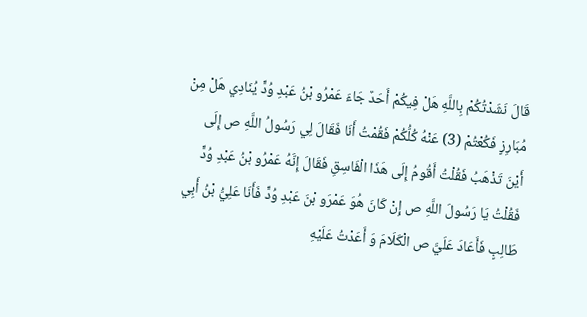قَالَ نَشَدْتُكُمْ بِاللَّهِ هَلْ فِيكُمْ أَحَدٌ جَاءَ عَمْرُو بْنُ عَبْدِ وُدٍّ يُنَادِي هَلْ مِنْ مُبَارِزٍ فَكُعْتُمْ (3) عَنْهُ كُلُّكُمْ فَقُمْتُ أَنَا فَقَالَ لِي رَسُولُ اللَّهِ ص إِلَى أَيْنَ تَذْهَبُ فَقُلْتُ أَقُومُ إِلَى هَذَا الْفَاسِقِ فَقَالَ إِنَّهُ عَمْرُو بْنُ عَبْدِ وُدٍّ فَقُلْتُ يَا رَسُولَ اللَّهِ ص إِنْ كَانَ هُوَ عَمْرَو بْنَ عَبْدِ وُدٍّ فَأَنَا عَلِيُّ بْنُ أَبِي طَالِبٍ فَأَعَادَ عَلَيَّ ص الْكَلَامَ وَ أَعَدْتُ عَلَيْهِ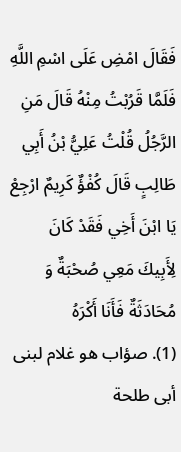فَقَالَ امْضِ عَلَى اسْمِ اللَّهِ فَلَمَّا قَرُبْتُ مِنْهُ قَالَ مَنِ الرَّجُلُ قُلْتُ عَلِيُّ بْنُ أَبِي طَالِبٍ قَالَ كُفْؤٌ كَرِيمٌ ارْجِعْ يَا ابْنَ أَخِي فَقَدْ كَانَ لِأَبِيكَ مَعِي صُحْبَةٌ وَ مُحَادَثَةٌ فَأَنَا أَكْرَهُ
(1). صؤاب هو غلام لبنى أبى طلحة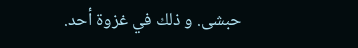حبشى. و ذلك في غزوة أحد.